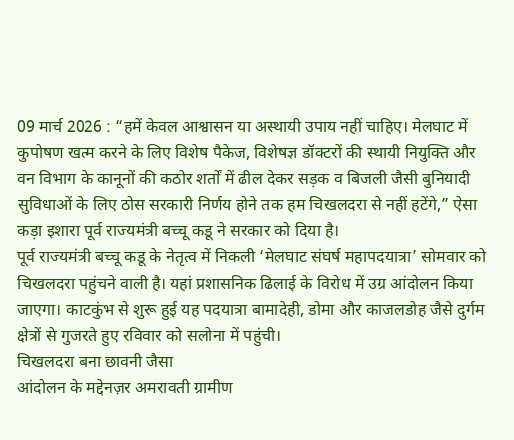09 मार्च 2026 : “हमें केवल आश्वासन या अस्थायी उपाय नहीं चाहिए। मेलघाट में कुपोषण खत्म करने के लिए विशेष पैकेज, विशेषज्ञ डॉक्टरों की स्थायी नियुक्ति और वन विभाग के कानूनों की कठोर शर्तों में ढील देकर सड़क व बिजली जैसी बुनियादी सुविधाओं के लिए ठोस सरकारी निर्णय होने तक हम चिखलदरा से नहीं हटेंगे,” ऐसा कड़ा इशारा पूर्व राज्यमंत्री बच्चू कडू ने सरकार को दिया है।
पूर्व राज्यमंत्री बच्चू कडू के नेतृत्व में निकली ‘मेलघाट संघर्ष महापदयात्रा’ सोमवार को चिखलदरा पहुंचने वाली है। यहां प्रशासनिक ढिलाई के विरोध में उग्र आंदोलन किया जाएगा। काटकुंभ से शुरू हुई यह पदयात्रा बामादेही, डोमा और काजलडोह जैसे दुर्गम क्षेत्रों से गुजरते हुए रविवार को सलोना में पहुंची।
चिखलदरा बना छावनी जैसा
आंदोलन के मद्देनज़र अमरावती ग्रामीण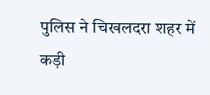पुलिस ने चिखलदरा शहर में कड़ी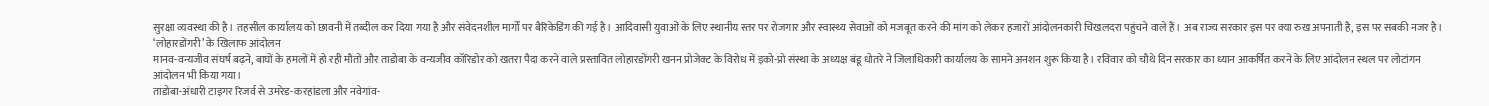सुरक्षा व्यवस्था की है। तहसील कार्यालय को छावनी में तब्दील कर दिया गया है और संवेदनशील मार्गों पर बैरिकेडिंग की गई है। आदिवासी युवाओं के लिए स्थानीय स्तर पर रोजगार और स्वास्थ्य सेवाओं को मजबूत करने की मांग को लेकर हजारों आंदोलनकारी चिखलदरा पहुंचने वाले हैं। अब राज्य सरकार इस पर क्या रुख अपनाती है, इस पर सबकी नजर है।
‘लोहारडोंगरी’ के खिलाफ आंदोलन
मानव-वन्यजीव संघर्ष बढ़ने, बाघों के हमलों में हो रही मौतों और ताडोबा के वन्यजीव कॉरिडोर को खतरा पैदा करने वाले प्रस्तावित लोहारडोंगरी खनन प्रोजेक्ट के विरोध में इको-प्रो संस्था के अध्यक्ष बंडू धोतरे ने जिलाधिकारी कार्यालय के सामने अनशन शुरू किया है। रविवार को चौथे दिन सरकार का ध्यान आकर्षित करने के लिए आंदोलन स्थल पर लोटांगन आंदोलन भी किया गया।
ताडोबा-अंधारी टाइगर रिजर्व से उमरेड-करहांडला और नवेगांव-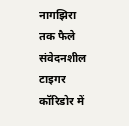नागझिरा तक फैले संवेदनशील टाइगर कॉरिडोर में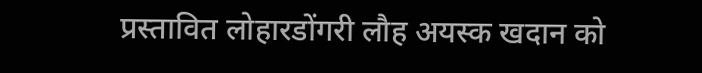प्रस्तावित लोहारडोंगरी लौह अयस्क खदान को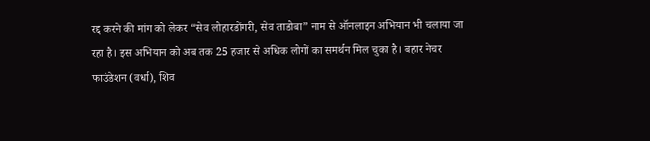रद्द करने की मांग को लेकर “सेव लोहारडोंगरी, सेव ताडोबा” नाम से ऑनलाइन अभियान भी चलाया जा रहा है। इस अभियान को अब तक 25 हजार से अधिक लोगों का समर्थन मिल चुका है। बहार नेचर फाउंडेशन (वर्धा), शिव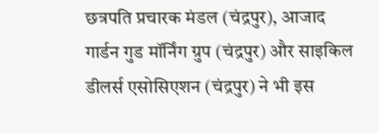छत्रपति प्रचारक मंडल (चंद्रपुर), आजाद गार्डन गुड मॉर्निंग ग्रुप (चंद्रपुर) और साइकिल डीलर्स एसोसिएशन (चंद्रपुर) ने भी इस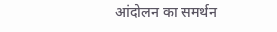आंदोलन का समर्थन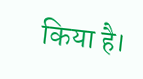किया है।